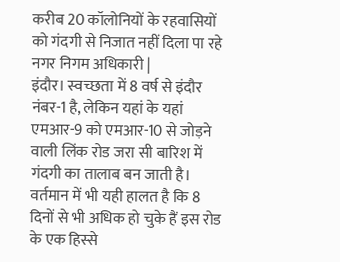करीब 20 कॉलोनियों के रहवासियों को गंदगी से निजात नहीं दिला पा रहे नगर निगम अधिकारी |
इंदौर। स्वच्छता में 8 वर्ष से इंदौर नंबर-1 है, लेकिन यहां के यहां एमआर-9 को एमआर-10 से जोड़ने वाली लिंक रोड जरा सी बारिश में गंदगी का तालाब बन जाती है। वर्तमान में भी यही हालत है कि 8 दिनों से भी अधिक हो चुके हैं इस रोड के एक हिस्से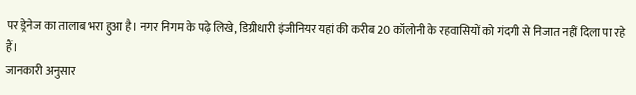पर ड्रेनेज का तालाब भरा हुआ है। नगर निगम के पढ़े लिखे, डिग्रीधारी इंजीनियर यहां की करीब 20 कॉलोनी के रहवासियों को गंदगी से निजात नहीं दिला पा रहे हैं।
जानकारी अनुसार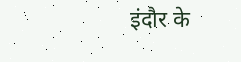इंदौर के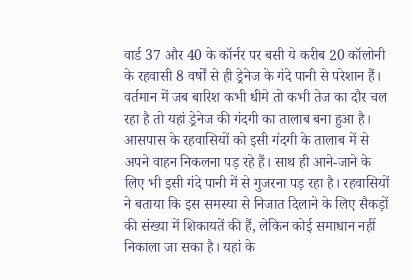वार्ड 37 और 40 के कॉर्नर पर बसी ये करीब 20 कॉलोनी के रहवासी 8 वर्षों से ही ड्रेनेज के गंदे पानी से परेशान हैं। वर्तमान में जब बारिश कभी धीमे तो कभी तेज का दौर चल रहा है तो यहां ड्रेनेज की गंदगी का तालाब बना हुआ है। आसपास के रहवासियों को इसी गंदगी के तालाब में से अपने वाहन निकलना पड़ रहे हैं। साथ ही आने-जाने के लिए भी इसी गंदे पानी में से गुजरना पड़ रहा है। रहवासियों ने बताया कि इस समस्या से निजात दिलाने के लिए सैकड़ों की संख्या में शिकायतें की हैं, लेकिन कोई समाधान नहीं निकाला जा सका है। यहां के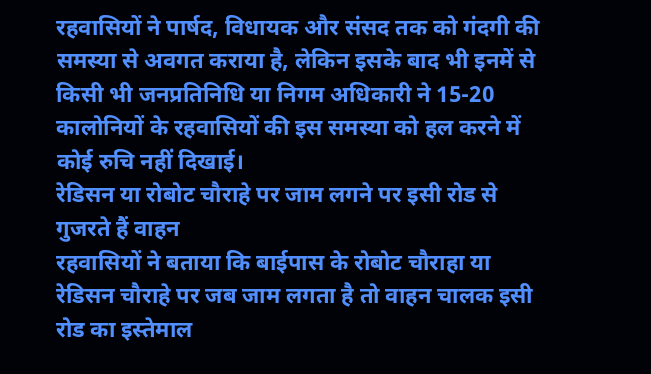रहवासियों ने पार्षद, विधायक और संसद तक को गंदगी की समस्या से अवगत कराया है, लेकिन इसके बाद भी इनमें से किसी भी जनप्रतिनिधि या निगम अधिकारी ने 15-20 कालोनियों के रहवासियों की इस समस्या को हल करने में कोई रुचि नहीं दिखाई।
रेडिसन या रोबोट चौराहे पर जाम लगने पर इसी रोड से गुजरते हैं वाहन
रहवासियों ने बताया कि बाईपास के रोबोट चौराहा या रेडिसन चौराहे पर जब जाम लगता है तो वाहन चालक इसी रोड का इस्तेमाल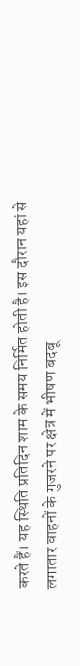करते हैं। यह स्थिति प्रतिदिन शाम के समय निर्मित होती है। इस दौरान यहां से लगातार वाहनों के गुजरने पर क्षेत्र में भीषण बदबू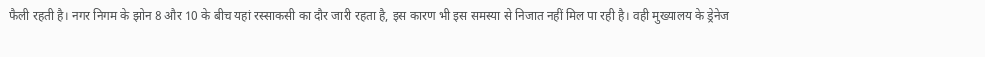फैली रहती है। नगर निगम के झोन 8 और 10 के बीच यहां रस्साकसी का दौर जारी रहता है, इस कारण भी इस समस्या से निजात नहीं मिल पा रही है। वही मुख्यालय के ड्रेनेज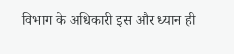विभाग के अधिकारी इस और ध्यान ही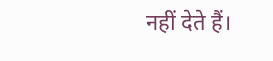नहीं देते हैं।